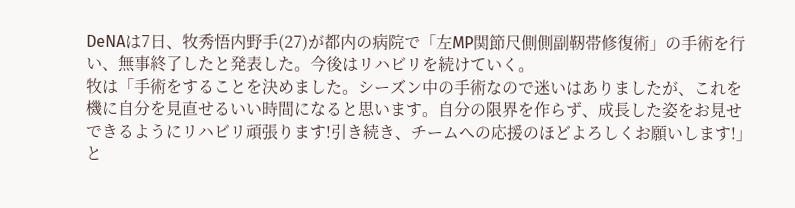DeNAは7日、牧秀悟内野手(27)が都内の病院で「左MP関節尺側側副靭帯修復術」の手術を行い、無事終了したと発表した。今後はリハビリを続けていく。
牧は「手術をすることを決めました。シーズン中の手術なので迷いはありましたが、これを機に自分を見直せるいい時間になると思います。自分の限界を作らず、成長した姿をお見せできるようにリハビリ頑張ります!引き続き、チームへの応援のほどよろしくお願いします!」と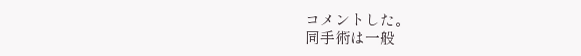コメントした。
同手術は一般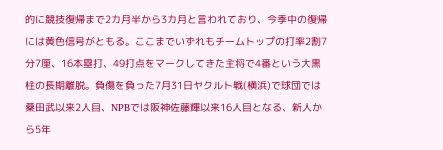的に競技復帰まで2カ月半から3カ月と言われており、今季中の復帰には黄色信号がともる。ここまでいずれもチームトップの打率2割7分7厘、16本塁打、49打点をマークしてきた主将で4番という大黒柱の長期離脱。負傷を負った7月31日ヤクルト戦(横浜)で球団では桑田武以来2人目、NPBでは阪神佐藤輝以来16人目となる、新人から5年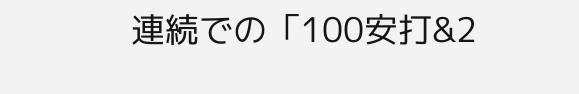連続での「100安打&2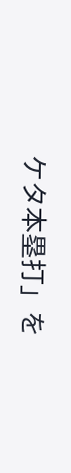ケタ本塁打」を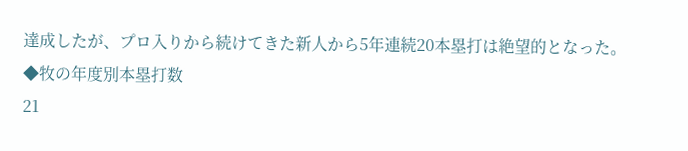達成したが、プロ入りから続けてきた新人から5年連続20本塁打は絶望的となった。
◆牧の年度別本塁打数
21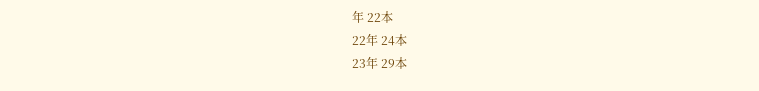年 22本
22年 24本
23年 29本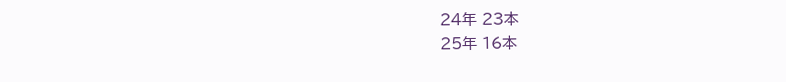24年 23本
25年 16本